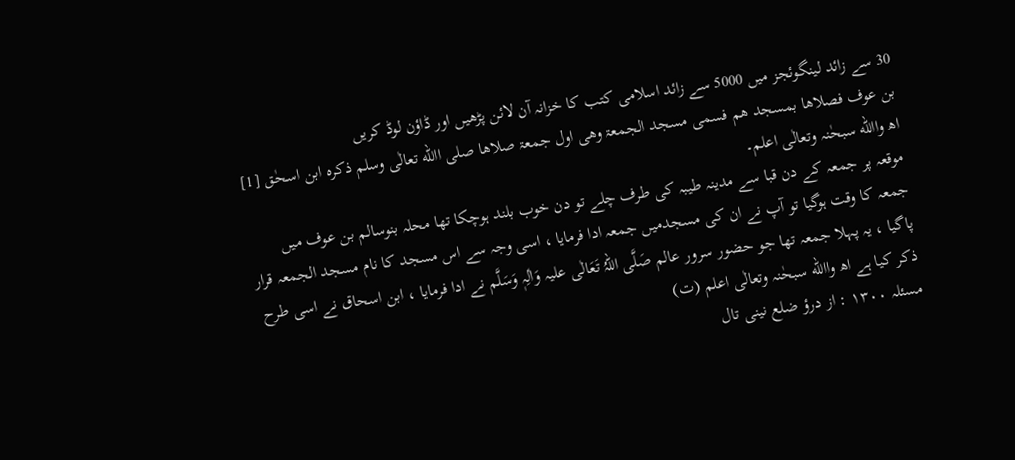30 سے زائد لینگوئجز میں 5000 سے زائد اسلامی کتب کا خزانہ آن لائن پڑھیں اور ڈاؤن لوڈ کریں
بن عوف فصلاھا بمسجد ھم فسمی مسجد الجمعۃ وھی اول جمعۃ صلاھا صلی االله تعالٰی وسلم ذکرہ ابن اسحٰق [1] اھ واالله سبحٰنہ وتعالٰی اعلم۔
موقعہ پر جمعہ کے دن قبا سے مدینہ طیبہ کی طرف چلے تو دن خوب بلند ہوچکا تھا محلہ بنوسالم بن عوف میں جمعہ کا وقت ہوگیا تو آپ نے ان کی مسجدمیں جمعہ ادا فرمایا ، اسی وجہ سے اس مسجد کا نام مسجد الجمعہ قرار پاگیا ، یہ پہلا جمعہ تھا جو حضور سرور عالم صَلَّی اللہُ تَعَالٰی علیہ وَاٰلِہٖ وَسَلَّم نے ادا فرمایا ، ابن اسحاق نے اسی طرح ذکر کیا ہے اھ واالله سبحٰنہ وتعالٰی اعلم (ت)
مسئلہ ١٣٠٠ : از درؤ ضلع نینی تال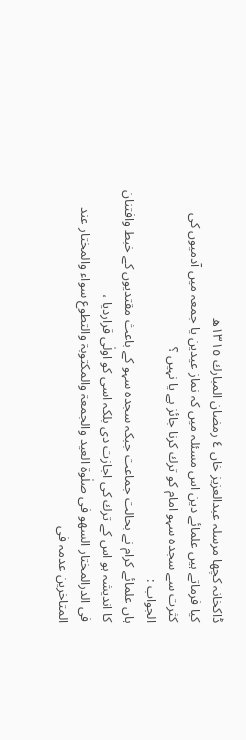ڈاکخانہ کچھا مرسلہ عبدالعزیز خاں ٤ رمضان المبارك ١٣١٥ھ
کیا فرماتے ہیں علمائے دین اس مسئلہ میں کہ نماز عیدین یا جمعہ میں آدمیوں کی کثرت سے سجدہ سہو امام کو ترك کرنا جائز ہے یا نہیں ؟
الجواب :
ہاں علمائے کرام نے بحالت جماعت جبکہ سجدہ سہو کے باعث مقتدیوں کے خبط وافتنان کا اندیشہ ہو اس کے ترك کی اجازت دی بلکہ اسی کو اولٰی قراردیا ،
فی الدرالمختار السھو فی صلٰوۃ العید والجمعۃ والمکتوبۃ والتطوع سواء والمختار عند المتاخرین عدمہ فی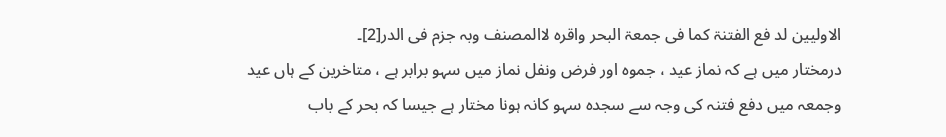الاولیین لد فع الفتنۃ کما فی جمعۃ البحر واقرہ لاالمصنف وبہ جزم فی الدر[2]۔
درمختار میں ہے کہ نماز عید ، جموہ اور فرض ونفل نماز میں سہو برابر ہے ، متاخرین کے ہاں عید وجمعہ میں دفع فتنہ کی وجہ سے سجدہ سہو کانہ ہونا مختار ہے جیسا کہ بحر کے باب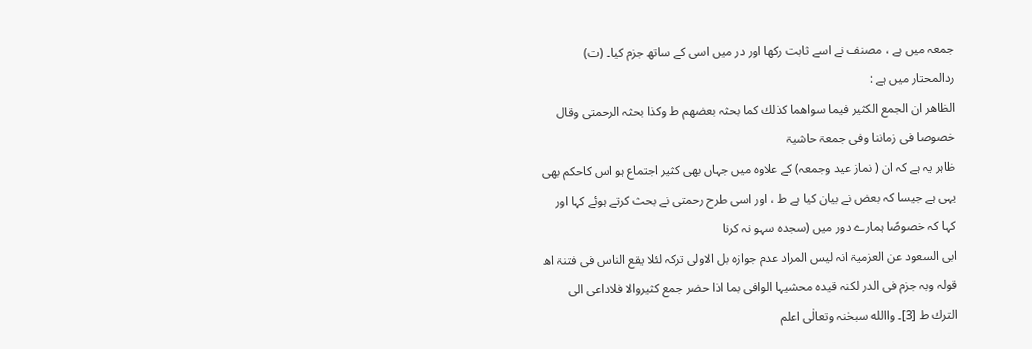جمعہ میں ہے ، مصنف نے اسے ثابت رکھا اور در میں اسی کے ساتھ جزم کیا۔ (ت)
ردالمحتار میں ہے :
الظاھر ان الجمع الکثیر فیما سواھما کذلك کما بحثہ بعضھم ط وکذا بحثہ الرحمتی وقال خصوصا فی زماننا وفی جمعۃ حاشیۃ
ظاہر یہ ہے کہ ان ( نماز عید وجمعہ) کے علاوہ میں جہاں بھی کثیر اجتماع ہو اس کاحکم بھی یہی ہے جیسا کہ بعض نے بیان کیا ہے ط ، اور اسی طرح رحمتی نے بحث کرتے ہوئے کہا اور کہا کہ خصوصًا ہمارے دور میں (سجدہ سہو نہ کرنا
ابی السعود عن العزمیۃ انہ لیس المراد عدم جوازہ بل الاولی ترکہ لئلا یقع الناس فی فتنۃ اھ قولہ وبہ جزم فی الدر لکنہ قیدہ محشیہا الوافی بما اذا حضر جمع کثیروالا فلاداعی الی الترك ط [3]۔ واالله سبحٰنہ وتعالٰی اعلم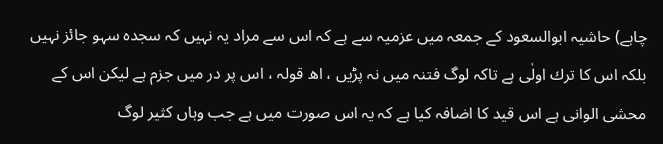چاہے) حاشیہ ابوالسعود کے جمعہ میں عزمیہ سے ہے کہ اس سے مراد یہ نہیں کہ سجدہ سہو جائز نہیں بلکہ اس کا ترك اولٰی ہے تاکہ لوگ فتنہ میں نہ پڑیں ، اھ قولہ ، اس پر در میں جزم ہے لیکن اس کے محشی الوانی ہے اس قید کا اضافہ کیا ہے کہ یہ اس صورت میں ہے جب وہاں کثیر لوگ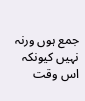جمع ہوں ورنہ نہیں کیونکہ اس وقت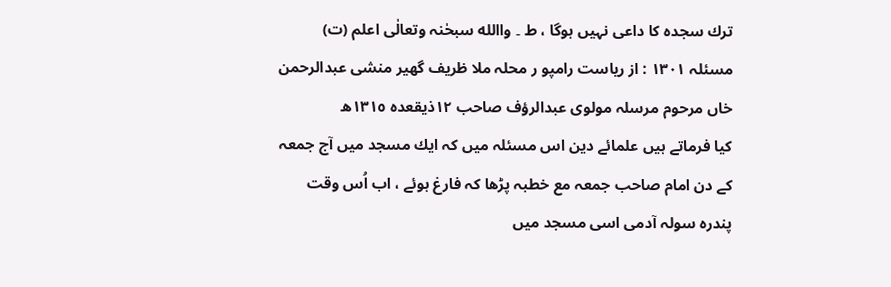ترك سجدہ کا داعی نہیں ہوگا ، ط ۔ واالله سبحٰنہ وتعالٰی اعلم (ت)
مسئلہ ١٣٠١ : از ریاست رامپو ر محلہ ملا ظریف گھیر منشی عبدالرحمن خاں مرحوم مرسلہ مولوی عبدالرؤف صاحب ١٢ذیقعدہ ١٣١٥ھ
کیا فرماتے ہیں علمائے دین اس مسئلہ میں کہ ایك مسجد میں آج جمعہ کے دن امام صاحب جمعہ مع خطبہ پڑھا کہ فارغ ہوئے ، اب اُس وقت پندرہ سولہ آدمی اسی مسجد میں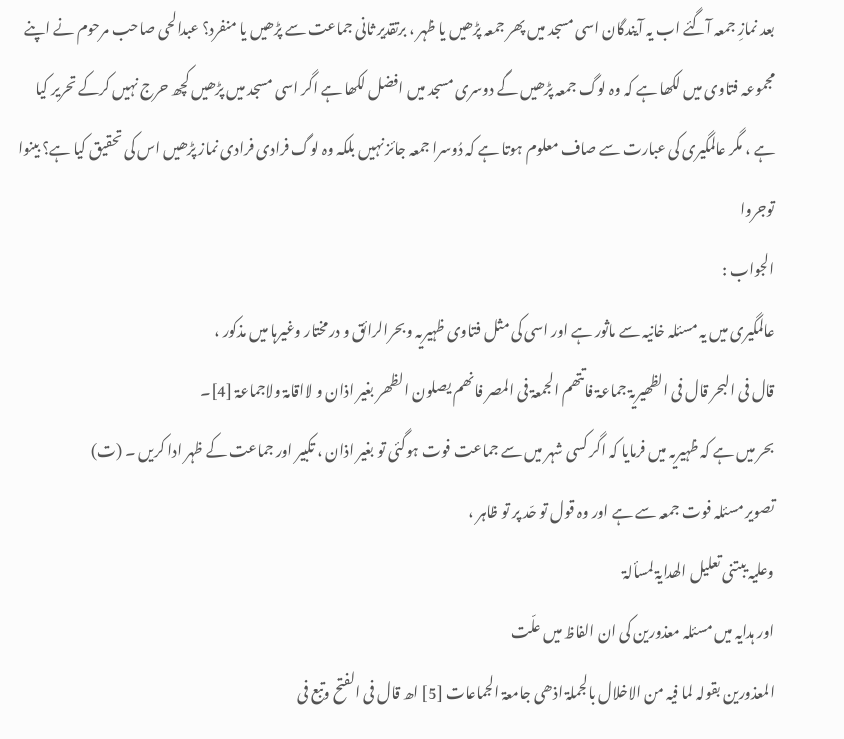بعد نمازِ جمعہ آگئے اب یہ آیندگان اسی مسجد میں پھر جمعہ پڑھیں یا ظہر ، برتقدیر ثانی جماعت سے پڑھیں یا منفرد؟ عبدالحی صاحب مرحوم نے اپنے مجموعہ فتاوی میں لکھا ہے کہ وہ لوگ جمعہ پڑھیں گے دوسری مسجد میں افضل لکھا ہے اگر اسی مسجد میں پڑھیں کچھ حرج نہیں کرکے تحریر کیا ہے ، مگر عالمگیری کی عبارت سے صاف معلوم ہوتا ہے کہ دُوسرا جمعہ جائز نہیں بلکہ وہ لوگ فرادی فرادی نماز پڑھیں اس کی تحقیق کیا ہے؟ بینوا توجروا
الجواب :
عالمگیری میں یہ مسئلہ خانیہ سے ماثور ہے اور اسی کی مثل فتاوی ظہیریہ وبحرالرائق و درمختار وغیرہا میں مذکور ،
قال فی البحر قال فی الظھیریۃ جماعۃ فاتتھم الجمعۃ فی المصر فانھم یصلون الظھر بغیر اذان و لااقامۃ ولاجماعۃ [4]۔
بحر میں ہے کہ ظہیریہ میں فرمایا کہ اگر کسی شہر میں سے جماعت فوت ہوگئی تو بغیر اذان ، تکبیر اور جماعت کے ظہر ادا کریں ۔ (ت)
تصویر مسئلہ فوت جمعہ سے ہے اور وہ قول تو حّد پر تو ظاہر ،
وعلیہ یبتنی تعلیل الھدایۃ لمسألۃ
اور ہدایہ میں مسئلہ معذورین کی ان الفاظ میں علّت
المعذورین بقولہ لما فیہ من الاخلال بالجملۃ اذھی جامعۃ الجماعات [5] اھ قال فی الفتح وتبع فی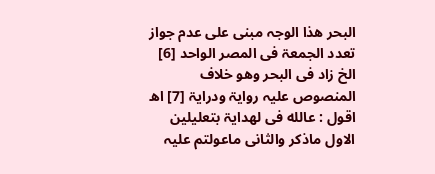البحر ھذا الوجہ مبنی علی عدم جواز تعدد الجمعۃ فی المصر الواحد [6] الخ زاد فی البحر وھو خلاف المنصوص علیہ روایۃ ودرایۃ [7] اھ اقول : عالله فی لھدایۃ بتعلیلین الاول ماذکر والثانی ماعولتم علیہ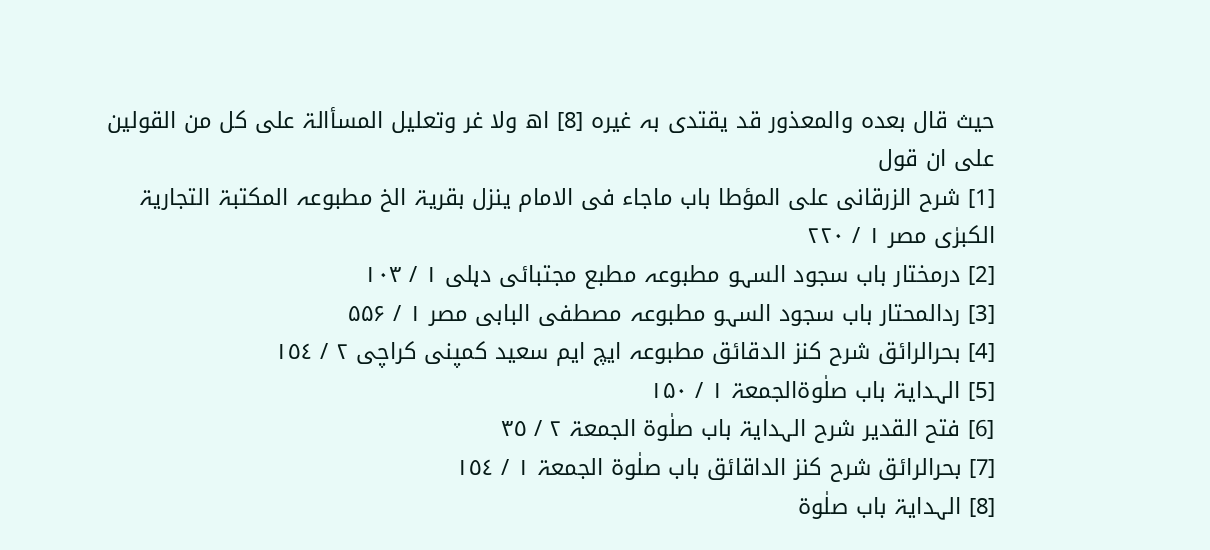حیث قال بعدہ والمعذور قد یقتدی بہ غیرہ [8] اھ ولا غر وتعلیل المسأالۃ علی کل من القولین علی ان قول
[1] شرح الزرقانی علی المؤطا باب ماجاء فی الامام ینزل بقریۃ الخ مطبوعہ المکتبۃ التجاریۃ الکبرٰی مصر ١ / ٢٢٠
[2] درمختار باب سجود السہو مطبوعہ مطبع مجتبائی دہلی ١ / ١٠٣
[3] ردالمحتار باب سجود السہو مطبوعہ مصطفی البابی مصر ۱ / ۵۵۶
[4] بحرالرائق شرح کنز الدقائق مطبوعہ ایچ ایم سعید کمپنی کراچی ٢ / ١٥٤
[5] الہدایۃ باب صلٰوۃالجمعۃ ۱ / ۱۵۰
[6] فتح القدیر شرح الہدایۃ باب صلٰوۃ الجمعۃ ٢ / ٣٥
[7] بحرالرائق شرح کنز الداقائق باب صلٰوۃ الجمعۃ ١ / ١٥٤
[8] الہدایۃ باب صلٰوۃ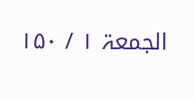الجمعۃ ۱ / ۱۵۰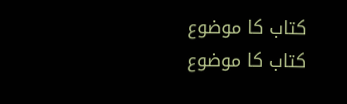کتاب کا موضوع
کتاب کا موضوع